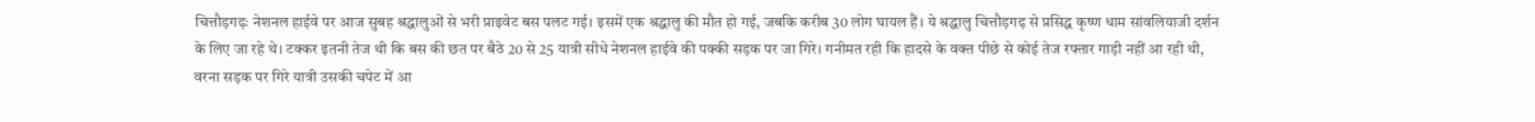चित्तौड़गढ़ः नेशनल हाईवे पर आज सुबह श्रद्धालुओं से भरी प्राइवेट बस पलट गई। इसमें एक श्रद्धालु की मौत हो गई, जबकि करीब 30 लोग घायल हैं। ये श्रद्धालु चित्तौड़गढ़ से प्रसिद्ध कृष्ण धाम सांवलियाजी दर्शन के लिए जा रहे थे। टक्कर इतनी तेज थी कि बस की छत पर बैठे 20 से 25 यात्री सीधे नेशनल हाईवे की पक्की सड़क पर जा गिरे। गनीमत रही कि हादसे के वक्त पीछे से कोई तेज रफ्तार गाड़ी नहीं आ रही थी, वरना सड़क पर गिरे यात्री उसकी चपेट में आ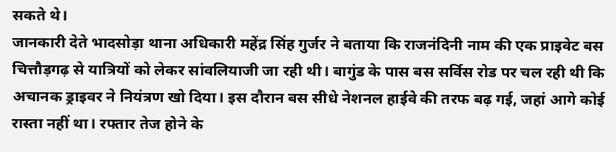सकते थे।
जानकारी देते भादसोड़ा थाना अधिकारी महेंद्र सिंह गुर्जर ने बताया कि राजनंदिनी नाम की एक प्राइवेट बस चित्तौड़गढ़ से यात्रियों को लेकर सांवलियाजी जा रही थी। बागुंड के पास बस सर्विस रोड पर चल रही थी कि अचानक ड्राइवर ने नियंत्रण खो दिया। इस दौरान बस सीधे नेशनल हाईवे की तरफ बढ़ गई, जहां आगे कोई रास्ता नहीं था। रफ्तार तेज होने के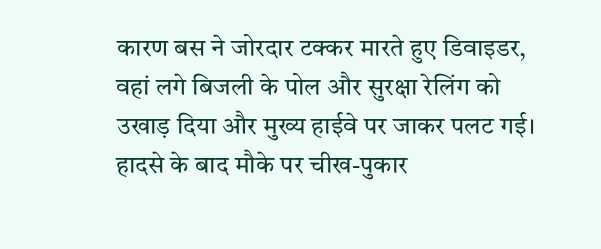कारण बस ने जोरदार टक्कर मारते हुए डिवाइडर, वहां लगे बिजली के पोल और सुरक्षा रेलिंग को उखाड़ दिया और मुख्य हाईवे पर जाकर पलट गई।
हादसे के बाद मौके पर चीख-पुकार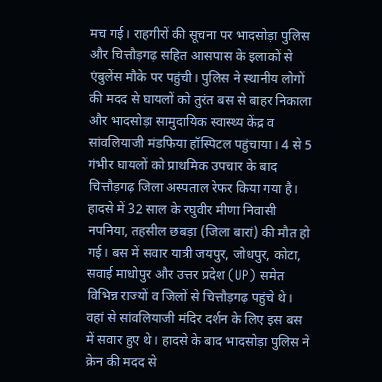मच गई। राहगीरों की सूचना पर भादसोड़ा पुलिस और चित्तौड़गढ़ सहित आसपास के इलाकों से एंबुलेंस मौके पर पहुंची। पुलिस ने स्थानीय लोगों की मदद से घायलों को तुरंत बस से बाहर निकाला और भादसोड़ा सामुदायिक स्वास्थ्य केंद्र व सांवलियाजी मंडफिया हॉस्पिटल पहुंचाया। 4 से 5 गंभीर घायलों को प्राथमिक उपचार के बाद चित्तौड़गढ़ जिला अस्पताल रेफर किया गया है।
हादसे में 32 साल के रघुवीर मीणा निवासी नपनिया, तहसील छबड़ा (जिला बारां) की मौत हो गई। बस में सवार यात्री जयपुर, जोधपुर, कोटा, सवाई माधोपुर और उत्तर प्रदेश (UP) समेत विभिन्न राज्यों व जिलों से चित्तौड़गढ़ पहुंचे थे। वहां से सांवलियाजी मंदिर दर्शन के लिए इस बस में सवार हुए थे। हादसे के बाद भादसोड़ा पुलिस ने क्रेन की मदद से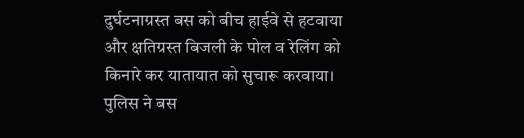दुर्घटनाग्रस्त बस को बीच हाईवे से हटवाया और क्षतिग्रस्त बिजली के पोल व रेलिंग को किनारे कर यातायात को सुचारू करवाया। पुलिस ने बस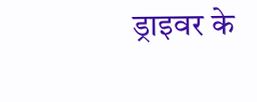ड्राइवर के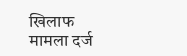खिलाफ मामला दर्ज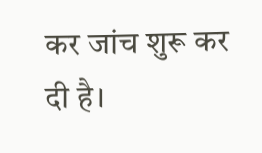कर जांच शुरू कर दी है।